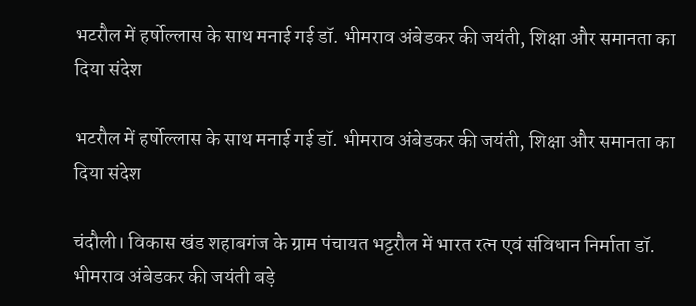भटरौल में हर्षोल्लास के साथ मनाई गई डॉ. भीमराव अंबेडकर की जयंती, शिक्षा और समानता का दिया संदेश

भटरौल में हर्षोल्लास के साथ मनाई गई डॉ. भीमराव अंबेडकर की जयंती, शिक्षा और समानता का दिया संदेश

चंदौली। विकास खंड शहाबगंज के ग्राम पंचायत भट्टरौल में भारत रत्न एवं संविधान निर्माता डॉ. भीमराव अंबेडकर की जयंती बड़े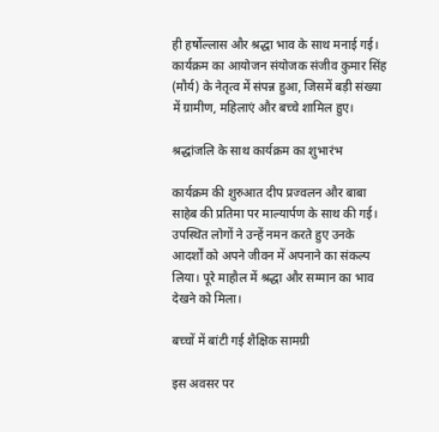ही हर्षोल्लास और श्रद्धा भाव के साथ मनाई गई। कार्यक्रम का आयोजन संयोजक संजीव कुमार सिंह (मौर्य) के नेतृत्व में संपन्न हुआ, जिसमें बड़ी संख्या में ग्रामीण, महिलाएं और बच्चे शामिल हुए।

श्रद्धांजलि के साथ कार्यक्रम का शुभारंभ

कार्यक्रम की शुरुआत दीप प्रज्वलन और बाबा साहेब की प्रतिमा पर माल्यार्पण के साथ की गई। उपस्थित लोगों ने उन्हें नमन करते हुए उनके आदर्शों को अपने जीवन में अपनाने का संकल्प लिया। पूरे माहौल में श्रद्धा और सम्मान का भाव देखने को मिला।

बच्चों में बांटी गई शैक्षिक सामग्री

इस अवसर पर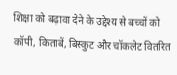शिक्षा को बढ़ावा देने के उद्देश्य से बच्चों को कॉपी, किताबें, बिस्कुट और चॉकलेट वितरित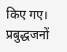किए गए। प्रबुद्धजनों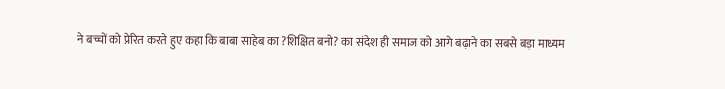ने बच्चों को प्रेरित करते हुए कहा कि बाबा साहेब का ?शिक्षित बनो? का संदेश ही समाज को आगे बढ़ाने का सबसे बड़ा माध्यम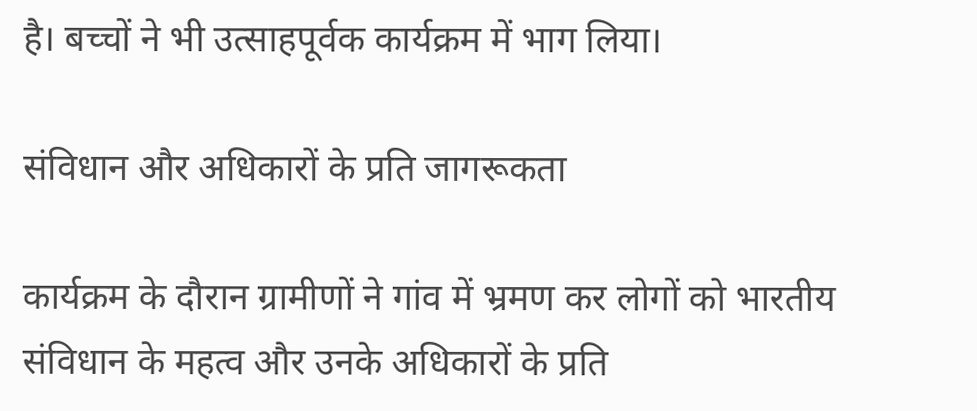है। बच्चों ने भी उत्साहपूर्वक कार्यक्रम में भाग लिया।

संविधान और अधिकारों के प्रति जागरूकता

कार्यक्रम के दौरान ग्रामीणों ने गांव में भ्रमण कर लोगों को भारतीय संविधान के महत्व और उनके अधिकारों के प्रति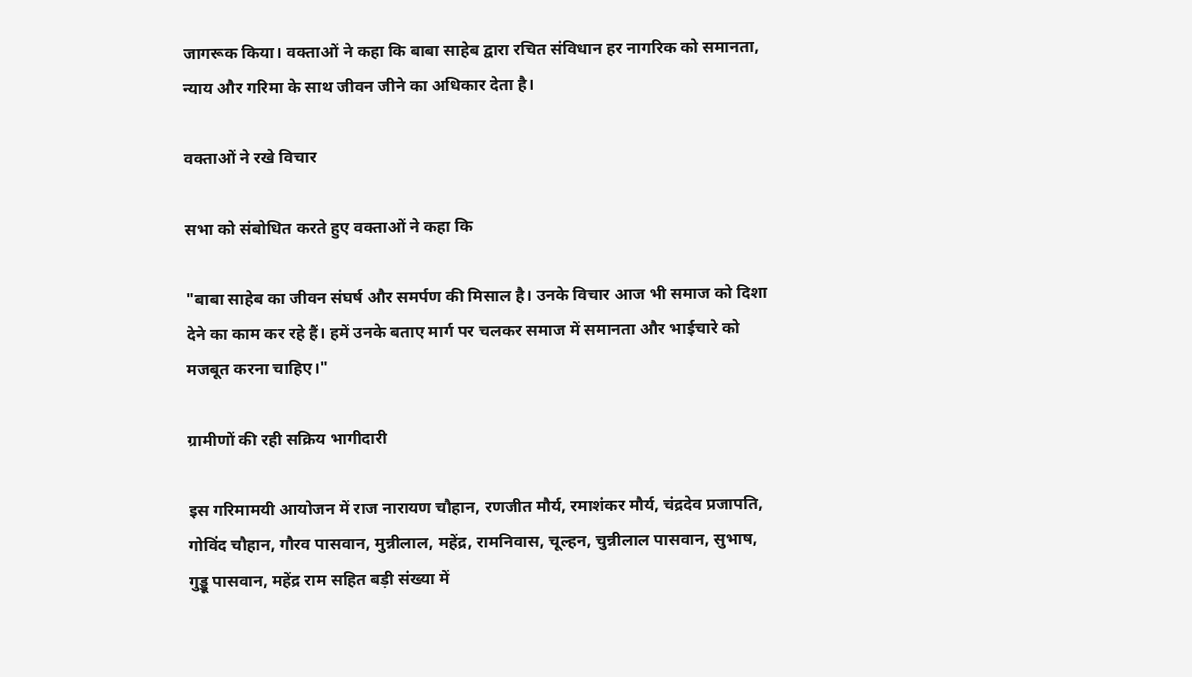जागरूक किया। वक्ताओं ने कहा कि बाबा साहेब द्वारा रचित संविधान हर नागरिक को समानता, न्याय और गरिमा के साथ जीवन जीने का अधिकार देता है।

वक्ताओं ने रखे विचार

सभा को संबोधित करते हुए वक्ताओं ने कहा कि

"बाबा साहेब का जीवन संघर्ष और समर्पण की मिसाल है। उनके विचार आज भी समाज को दिशा देने का काम कर रहे हैं। हमें उनके बताए मार्ग पर चलकर समाज में समानता और भाईचारे को मजबूत करना चाहिए।"

ग्रामीणों की रही सक्रिय भागीदारी

इस गरिमामयी आयोजन में राज नारायण चौहान, रणजीत मौर्य, रमाशंकर मौर्य, चंद्रदेव प्रजापति, गोविंद चौहान, गौरव पासवान, मुन्नीलाल, महेंद्र, रामनिवास, चूल्हन, चुन्नीलाल पासवान, सुभाष, गुड्डू पासवान, महेंद्र राम सहित बड़ी संख्या में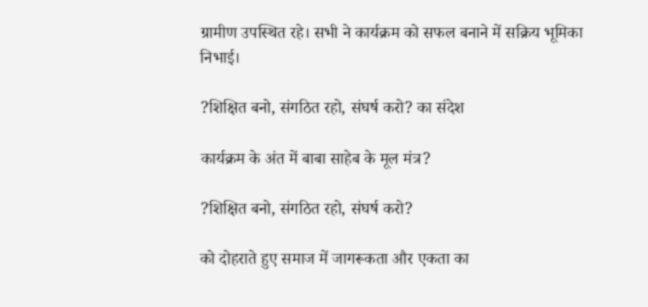ग्रामीण उपस्थित रहे। सभी ने कार्यक्रम को सफल बनाने में सक्रिय भूमिका निभाई।

?शिक्षित बनो, संगठित रहो, संघर्ष करो? का संदेश

कार्यक्रम के अंत में बाबा साहेब के मूल मंत्र?

?शिक्षित बनो, संगठित रहो, संघर्ष करो?

को दोहराते हुए समाज में जागरूकता और एकता का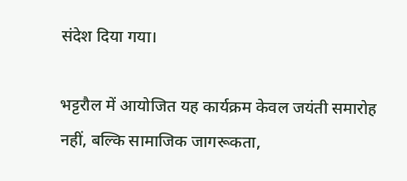संदेश दिया गया।

भट्टरौल में आयोजित यह कार्यक्रम केवल जयंती समारोह नहीं, बल्कि सामाजिक जागरूकता,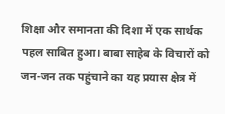शिक्षा और समानता की दिशा में एक सार्थक पहल साबित हुआ। बाबा साहेब के विचारों को जन-जन तक पहुंचाने का यह प्रयास क्षेत्र में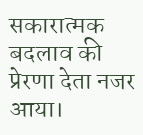सकारात्मक बदलाव की प्रेरणा देता नजर आया।